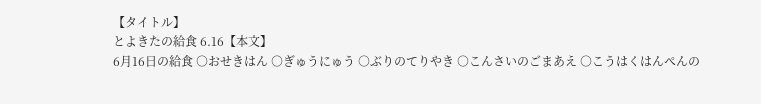【タイトル】
とよきたの給食 6.16【本文】
6月16日の給食 ○おせきはん ○ぎゅうにゅう ○ぶりのてりやき ○こんさいのごまあえ ○こうはくはんぺんの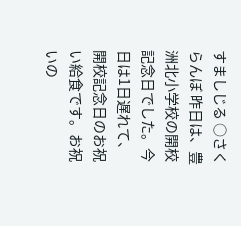すましじる ○さくらんぼ 昨日は、豊洲北小学校の開校記念日でした。今日は1日遅れて、開校記念日のお祝い給食です。お祝いの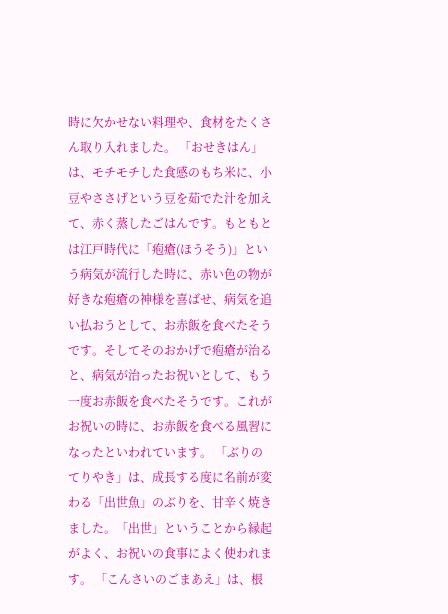時に欠かせない料理や、食材をたくさん取り入れました。 「おせきはん」は、モチモチした食感のもち米に、小豆やささげという豆を茹でた汁を加えて、赤く蒸したごはんです。もともとは江戸時代に「疱瘡(ほうそう)」という病気が流行した時に、赤い色の物が好きな疱瘡の神様を喜ばせ、病気を追い払おうとして、お赤飯を食べたそうです。そしてそのおかげで疱瘡が治ると、病気が治ったお祝いとして、もう一度お赤飯を食べたそうです。これがお祝いの時に、お赤飯を食べる風習になったといわれています。 「ぶりのてりやき」は、成長する度に名前が変わる「出世魚」のぶりを、甘辛く焼きました。「出世」ということから縁起がよく、お祝いの食事によく使われます。 「こんさいのごまあえ」は、根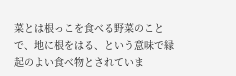菜とは根っこを食べる野菜のことで、地に根をはる、という意味で縁起のよい食べ物とされていま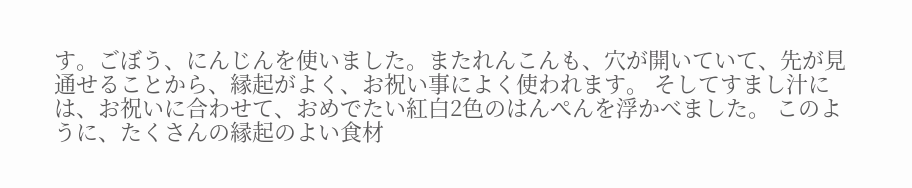す。ごぼう、にんじんを使いました。またれんこんも、穴が開いていて、先が見通せることから、縁起がよく、お祝い事によく使われます。 そしてすまし汁には、お祝いに合わせて、おめでたい紅白2色のはんぺんを浮かべました。 このように、たくさんの縁起のよい食材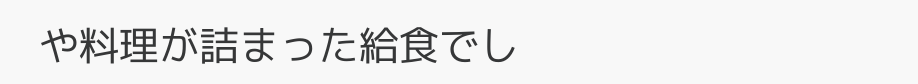や料理が詰まった給食でし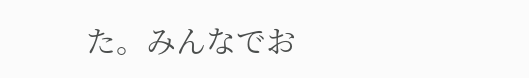た。みんなでお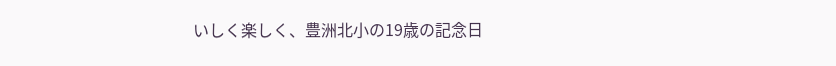いしく楽しく、豊洲北小の19歳の記念日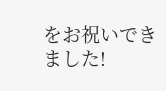をお祝いできました!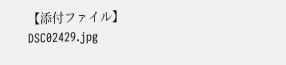【添付ファイル】
DSC02429.jpg